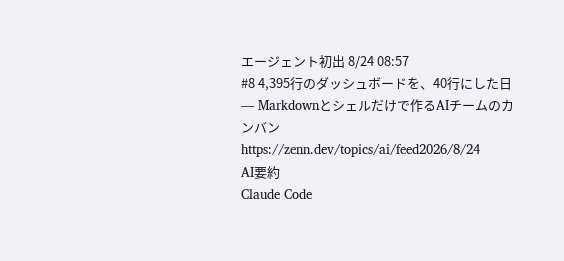エージェント初出 8/24 08:57
#8 4,395行のダッシュボードを、40行にした日 — Markdownとシェルだけで作るAIチームのカンバン
https://zenn.dev/topics/ai/feed2026/8/24
AI要約
Claude Code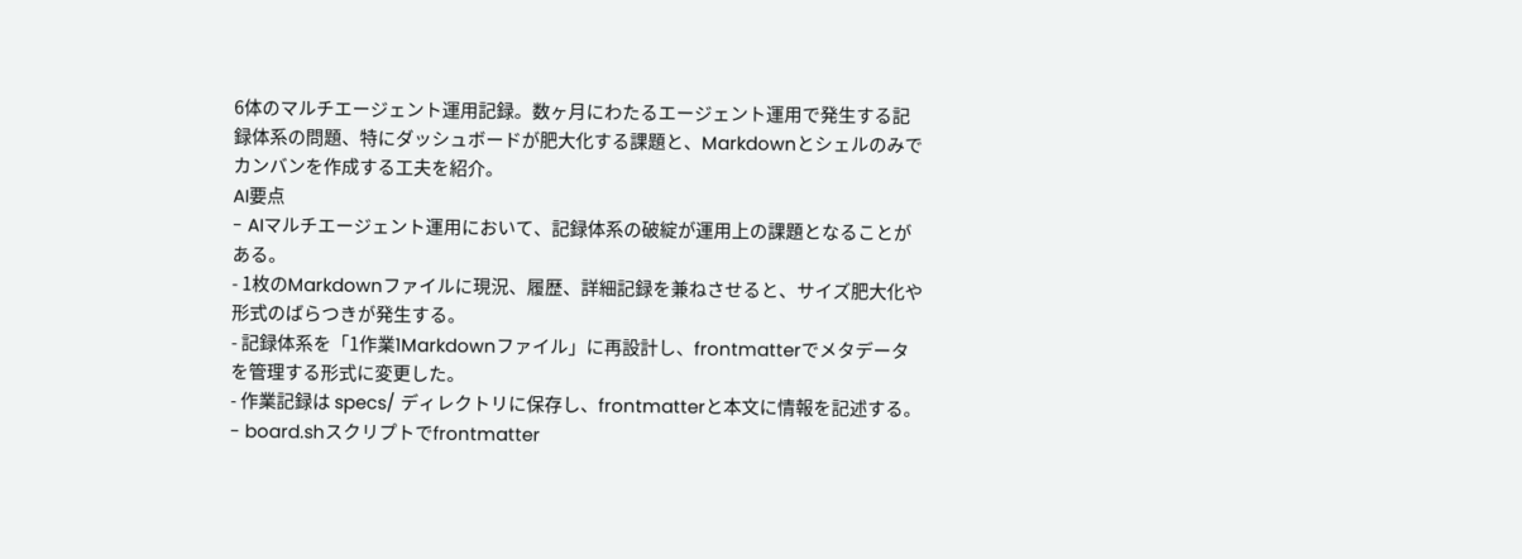6体のマルチエージェント運用記録。数ヶ月にわたるエージェント運用で発生する記録体系の問題、特にダッシュボードが肥大化する課題と、Markdownとシェルのみでカンバンを作成する工夫を紹介。
AI要点
- AIマルチエージェント運用において、記録体系の破綻が運用上の課題となることがある。
- 1枚のMarkdownファイルに現況、履歴、詳細記録を兼ねさせると、サイズ肥大化や形式のばらつきが発生する。
- 記録体系を「1作業1Markdownファイル」に再設計し、frontmatterでメタデータを管理する形式に変更した。
- 作業記録は specs/ ディレクトリに保存し、frontmatterと本文に情報を記述する。
- board.shスクリプトでfrontmatter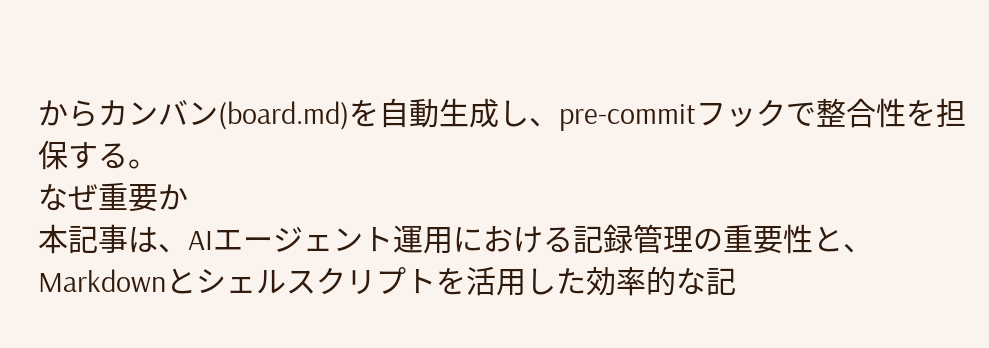からカンバン(board.md)を自動生成し、pre-commitフックで整合性を担保する。
なぜ重要か
本記事は、AIエージェント運用における記録管理の重要性と、Markdownとシェルスクリプトを活用した効率的な記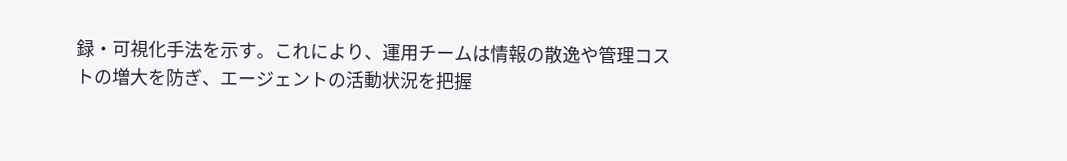録・可視化手法を示す。これにより、運用チームは情報の散逸や管理コストの増大を防ぎ、エージェントの活動状況を把握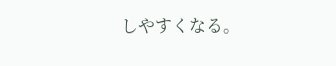しやすくなる。